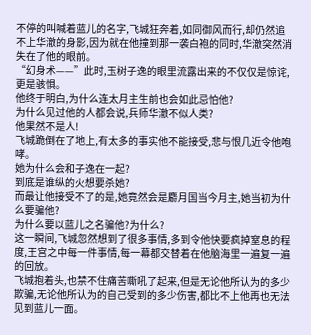不停的叫喊着蓝儿的名字,飞城狂奔着,如同御风而行,却仍然追不上华澈的身影,因为就在他撞到那一袭白袍的同时,华澈突然消失在了他的眼前。
“幻身术——”此时,玉树子逸的眼里流露出来的不仅仅是惊诧,更是骇惧。
他终于明白,为什么连太月主生前也会如此忌怕他?
为什么见过他的人都会说,兵师华澈不似人类?
他果然不是人!
飞城跪倒在了地上,有太多的事实他不能接受,悲与恨几近令他咆哮。
她为什么会和子逸在一起?
到底是谁纵的火想要杀她?
而最让他接受不了的是,她竟然会是麝月国当今月主,她当初为什么要骗他?
为什么要以蓝儿之名骗他?为什么?
这一瞬间,飞城忽然想到了很多事情,多到令他快要疯掉窒息的程度,王宫之中每一件事情,每一幕都交替着在他脑海里一遍复一遍的回放。
飞城抱着头,也禁不住痛苦嘶吼了起来,但是无论他所认为的多少欺骗,无论他所认为的自己受到的多少伤害,都比不上他再也无法见到蓝儿一面。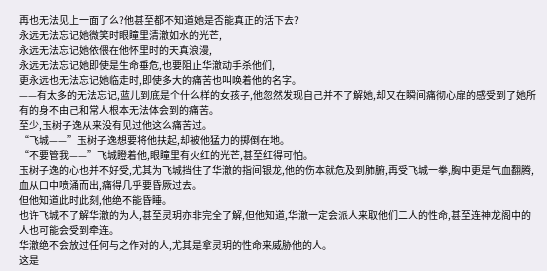再也无法见上一面了么?他甚至都不知道她是否能真正的活下去?
永远无法忘记她微笑时眼瞳里清澈如水的光芒,
永远无法忘记她依偎在他怀里时的天真浪漫,
永远无法忘记她即使是生命垂危,也要阻止华澈动手杀他们,
更永远也无法忘记她临走时,即使多大的痛苦也叫唤着他的名字。
——有太多的无法忘记,蓝儿到底是个什么样的女孩子,他忽然发现自己并不了解她,却又在瞬间痛彻心扉的感受到了她所有的身不由己和常人根本无法体会到的痛苦。
至少,玉树子逸从来没有见过他这么痛苦过。
“飞城——”玉树子逸想要将他扶起,却被他猛力的掷倒在地。
“不要管我——”飞城瞪着他,眼瞳里有火红的光芒,甚至红得可怕。
玉树子逸的心也并不好受,尤其为飞城挡住了华澈的指间银龙,他的伤本就危及到肺腑,再受飞城一拳,胸中更是气血翻腾,血从口中喷涌而出,痛得几乎要昏厥过去。
但他知道此时此刻,他绝不能昏睡。
也许飞城不了解华澈的为人,甚至灵玥亦非完全了解,但他知道,华澈一定会派人来取他们二人的性命,甚至连神龙阁中的人也可能会受到牵连。
华澈绝不会放过任何与之作对的人,尤其是拿灵玥的性命来威胁他的人。
这是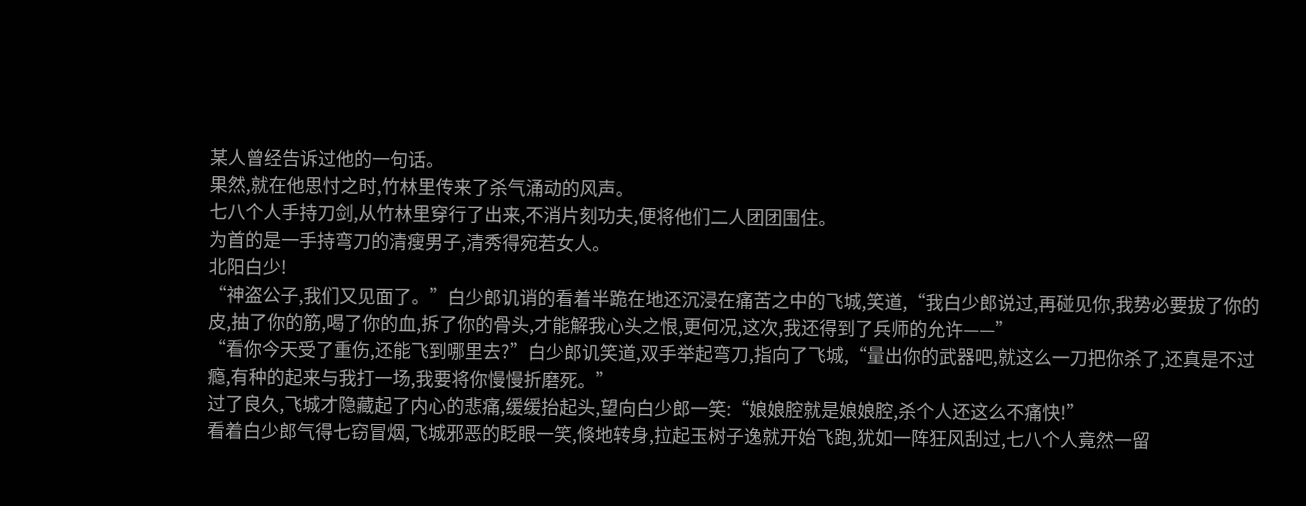某人曾经告诉过他的一句话。
果然,就在他思忖之时,竹林里传来了杀气涌动的风声。
七八个人手持刀剑,从竹林里穿行了出来,不消片刻功夫,便将他们二人团团围住。
为首的是一手持弯刀的清瘦男子,清秀得宛若女人。
北阳白少!
“神盗公子,我们又见面了。”白少郎讥诮的看着半跪在地还沉浸在痛苦之中的飞城,笑道,“我白少郎说过,再碰见你,我势必要拔了你的皮,抽了你的筋,喝了你的血,拆了你的骨头,才能解我心头之恨,更何况,这次,我还得到了兵师的允许——”
“看你今天受了重伤,还能飞到哪里去?”白少郎讥笑道,双手举起弯刀,指向了飞城,“量出你的武器吧,就这么一刀把你杀了,还真是不过瘾,有种的起来与我打一场,我要将你慢慢折磨死。”
过了良久,飞城才隐藏起了内心的悲痛,缓缓抬起头,望向白少郎一笑:“娘娘腔就是娘娘腔,杀个人还这么不痛快!”
看着白少郎气得七窃冒烟,飞城邪恶的眨眼一笑,倏地转身,拉起玉树子逸就开始飞跑,犹如一阵狂风刮过,七八个人竟然一留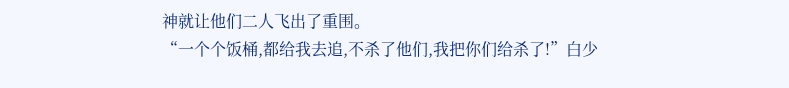神就让他们二人飞出了重围。
“一个个饭桶,都给我去追,不杀了他们,我把你们给杀了!”白少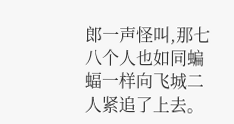郎一声怪叫,那七八个人也如同蝙蝠一样向飞城二人紧追了上去。